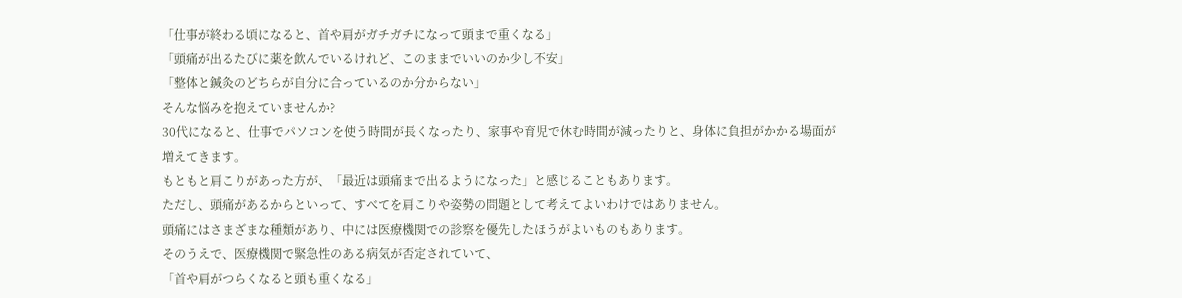「仕事が終わる頃になると、首や肩がガチガチになって頭まで重くなる」
「頭痛が出るたびに薬を飲んでいるけれど、このままでいいのか少し不安」
「整体と鍼灸のどちらが自分に合っているのか分からない」
そんな悩みを抱えていませんか?
30代になると、仕事でパソコンを使う時間が長くなったり、家事や育児で休む時間が減ったりと、身体に負担がかかる場面が増えてきます。
もともと肩こりがあった方が、「最近は頭痛まで出るようになった」と感じることもあります。
ただし、頭痛があるからといって、すべてを肩こりや姿勢の問題として考えてよいわけではありません。
頭痛にはさまざまな種類があり、中には医療機関での診察を優先したほうがよいものもあります。
そのうえで、医療機関で緊急性のある病気が否定されていて、
「首や肩がつらくなると頭も重くなる」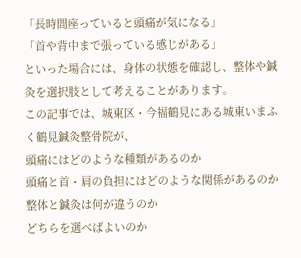「長時間座っていると頭痛が気になる」
「首や背中まで張っている感じがある」
といった場合には、身体の状態を確認し、整体や鍼灸を選択肢として考えることがあります。
この記事では、城東区・今福鶴見にある城東いまふく鶴見鍼灸整骨院が、
頭痛にはどのような種類があるのか
頭痛と首・肩の負担にはどのような関係があるのか
整体と鍼灸は何が違うのか
どちらを選べばよいのか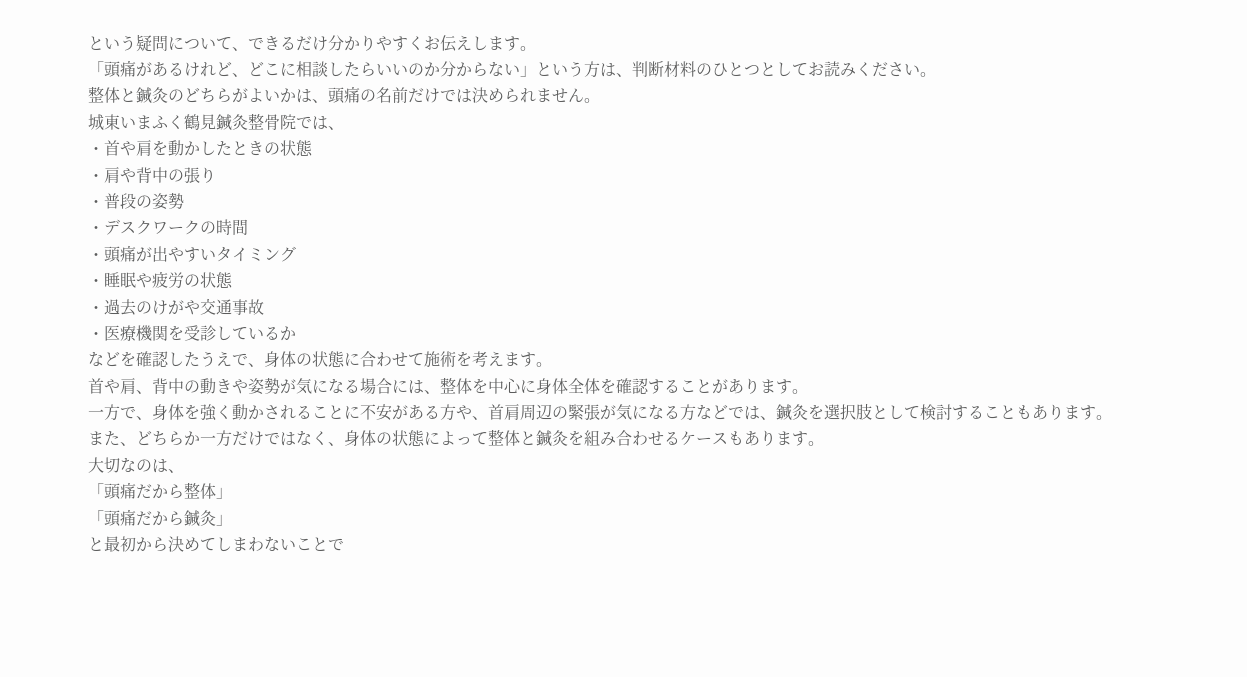という疑問について、できるだけ分かりやすくお伝えします。
「頭痛があるけれど、どこに相談したらいいのか分からない」という方は、判断材料のひとつとしてお読みください。
整体と鍼灸のどちらがよいかは、頭痛の名前だけでは決められません。
城東いまふく鶴見鍼灸整骨院では、
・首や肩を動かしたときの状態
・肩や背中の張り
・普段の姿勢
・デスクワークの時間
・頭痛が出やすいタイミング
・睡眠や疲労の状態
・過去のけがや交通事故
・医療機関を受診しているか
などを確認したうえで、身体の状態に合わせて施術を考えます。
首や肩、背中の動きや姿勢が気になる場合には、整体を中心に身体全体を確認することがあります。
一方で、身体を強く動かされることに不安がある方や、首肩周辺の緊張が気になる方などでは、鍼灸を選択肢として検討することもあります。
また、どちらか一方だけではなく、身体の状態によって整体と鍼灸を組み合わせるケースもあります。
大切なのは、
「頭痛だから整体」
「頭痛だから鍼灸」
と最初から決めてしまわないことで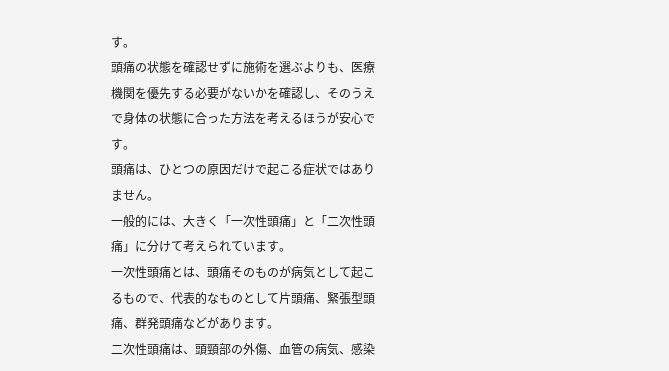す。
頭痛の状態を確認せずに施術を選ぶよりも、医療機関を優先する必要がないかを確認し、そのうえで身体の状態に合った方法を考えるほうが安心です。
頭痛は、ひとつの原因だけで起こる症状ではありません。
一般的には、大きく「一次性頭痛」と「二次性頭痛」に分けて考えられています。
一次性頭痛とは、頭痛そのものが病気として起こるもので、代表的なものとして片頭痛、緊張型頭痛、群発頭痛などがあります。
二次性頭痛は、頭頸部の外傷、血管の病気、感染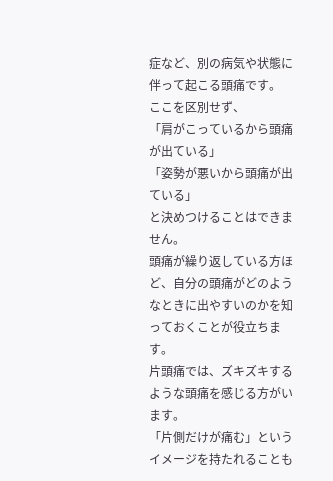症など、別の病気や状態に伴って起こる頭痛です。
ここを区別せず、
「肩がこっているから頭痛が出ている」
「姿勢が悪いから頭痛が出ている」
と決めつけることはできません。
頭痛が繰り返している方ほど、自分の頭痛がどのようなときに出やすいのかを知っておくことが役立ちます。
片頭痛では、ズキズキするような頭痛を感じる方がいます。
「片側だけが痛む」というイメージを持たれることも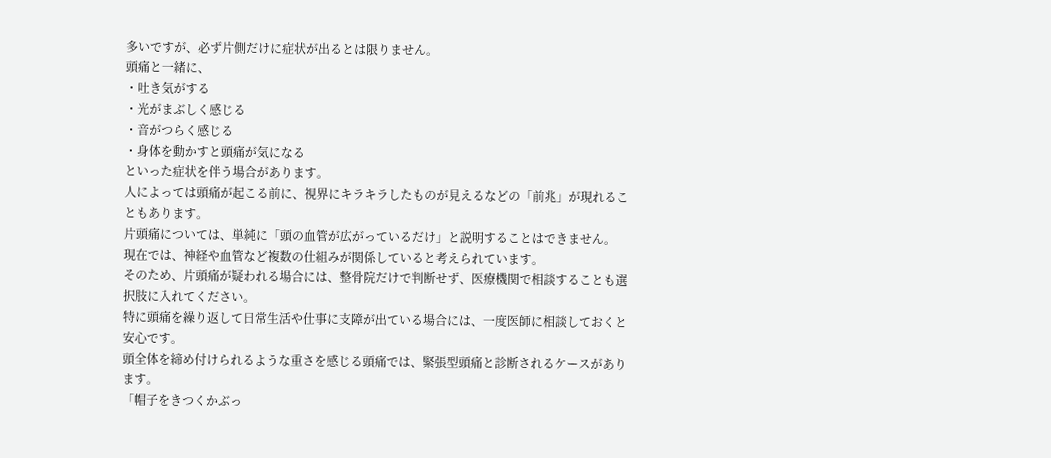多いですが、必ず片側だけに症状が出るとは限りません。
頭痛と一緒に、
・吐き気がする
・光がまぶしく感じる
・音がつらく感じる
・身体を動かすと頭痛が気になる
といった症状を伴う場合があります。
人によっては頭痛が起こる前に、視界にキラキラしたものが見えるなどの「前兆」が現れることもあります。
片頭痛については、単純に「頭の血管が広がっているだけ」と説明することはできません。
現在では、神経や血管など複数の仕組みが関係していると考えられています。
そのため、片頭痛が疑われる場合には、整骨院だけで判断せず、医療機関で相談することも選択肢に入れてください。
特に頭痛を繰り返して日常生活や仕事に支障が出ている場合には、一度医師に相談しておくと安心です。
頭全体を締め付けられるような重さを感じる頭痛では、緊張型頭痛と診断されるケースがあります。
「帽子をきつくかぶっ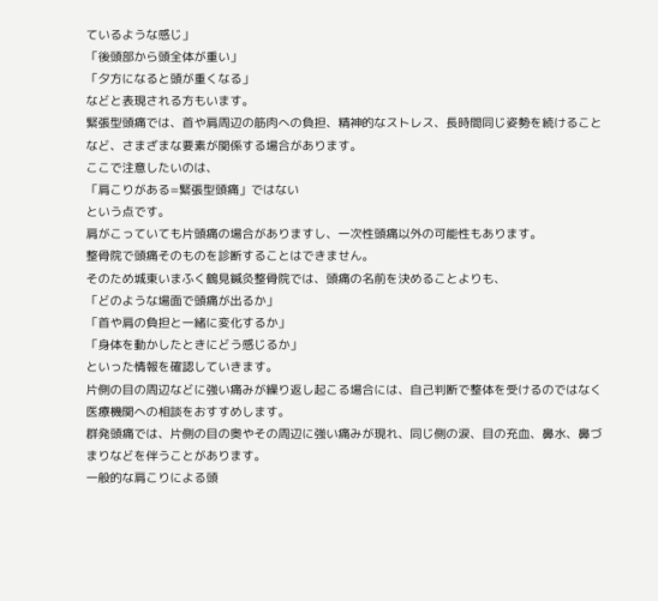ているような感じ」
「後頭部から頭全体が重い」
「夕方になると頭が重くなる」
などと表現される方もいます。
緊張型頭痛では、首や肩周辺の筋肉への負担、精神的なストレス、長時間同じ姿勢を続けることなど、さまざまな要素が関係する場合があります。
ここで注意したいのは、
「肩こりがある=緊張型頭痛」ではない
という点です。
肩がこっていても片頭痛の場合がありますし、一次性頭痛以外の可能性もあります。
整骨院で頭痛そのものを診断することはできません。
そのため城東いまふく鶴見鍼灸整骨院では、頭痛の名前を決めることよりも、
「どのような場面で頭痛が出るか」
「首や肩の負担と一緒に変化するか」
「身体を動かしたときにどう感じるか」
といった情報を確認していきます。
片側の目の周辺などに強い痛みが繰り返し起こる場合には、自己判断で整体を受けるのではなく医療機関への相談をおすすめします。
群発頭痛では、片側の目の奥やその周辺に強い痛みが現れ、同じ側の涙、目の充血、鼻水、鼻づまりなどを伴うことがあります。
一般的な肩こりによる頭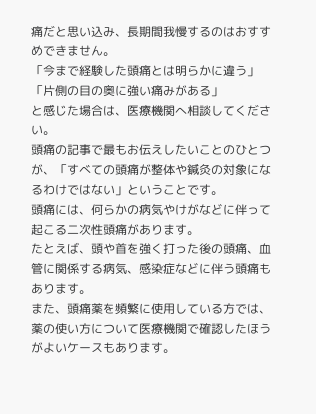痛だと思い込み、長期間我慢するのはおすすめできません。
「今まで経験した頭痛とは明らかに違う」
「片側の目の奥に強い痛みがある」
と感じた場合は、医療機関へ相談してください。
頭痛の記事で最もお伝えしたいことのひとつが、「すべての頭痛が整体や鍼灸の対象になるわけではない」ということです。
頭痛には、何らかの病気やけがなどに伴って起こる二次性頭痛があります。
たとえば、頭や首を強く打った後の頭痛、血管に関係する病気、感染症などに伴う頭痛もあります。
また、頭痛薬を頻繁に使用している方では、薬の使い方について医療機関で確認したほうがよいケースもあります。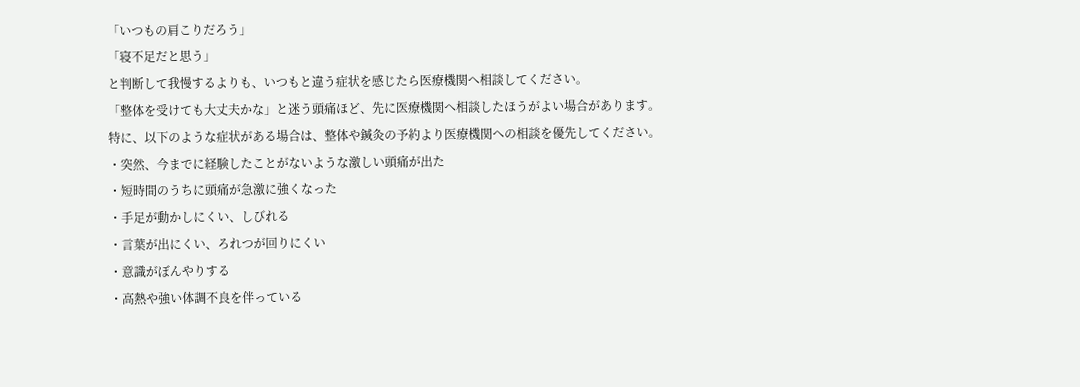「いつもの肩こりだろう」
「寝不足だと思う」
と判断して我慢するよりも、いつもと違う症状を感じたら医療機関へ相談してください。
「整体を受けても大丈夫かな」と迷う頭痛ほど、先に医療機関へ相談したほうがよい場合があります。
特に、以下のような症状がある場合は、整体や鍼灸の予約より医療機関への相談を優先してください。
・突然、今までに経験したことがないような激しい頭痛が出た
・短時間のうちに頭痛が急激に強くなった
・手足が動かしにくい、しびれる
・言葉が出にくい、ろれつが回りにくい
・意識がぼんやりする
・高熱や強い体調不良を伴っている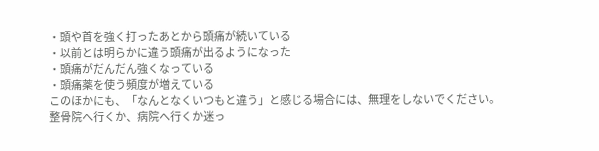・頭や首を強く打ったあとから頭痛が続いている
・以前とは明らかに違う頭痛が出るようになった
・頭痛がだんだん強くなっている
・頭痛薬を使う頻度が増えている
このほかにも、「なんとなくいつもと違う」と感じる場合には、無理をしないでください。
整骨院へ行くか、病院へ行くか迷っ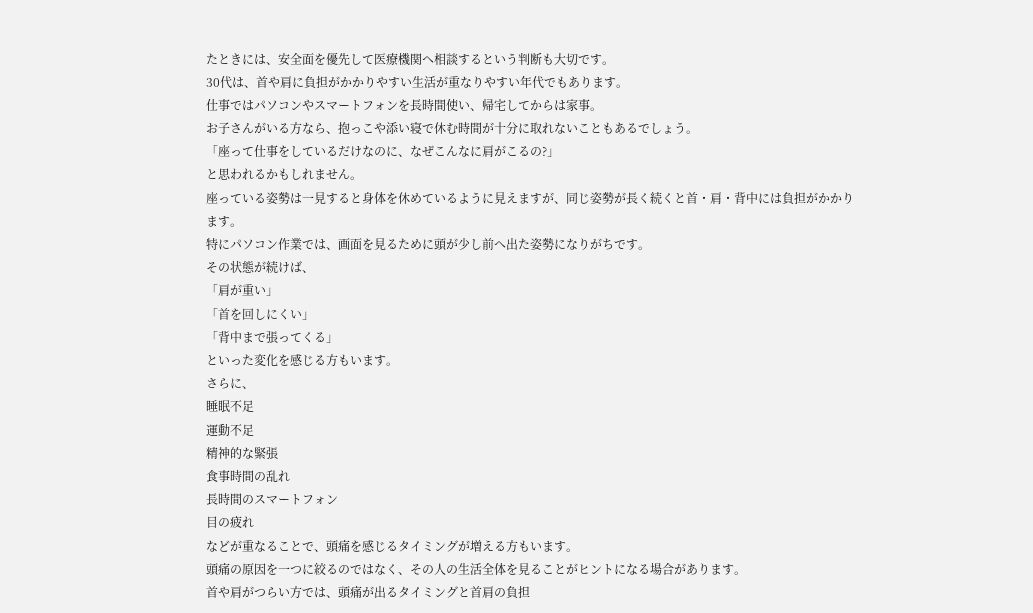たときには、安全面を優先して医療機関へ相談するという判断も大切です。
30代は、首や肩に負担がかかりやすい生活が重なりやすい年代でもあります。
仕事ではパソコンやスマートフォンを長時間使い、帰宅してからは家事。
お子さんがいる方なら、抱っこや添い寝で休む時間が十分に取れないこともあるでしょう。
「座って仕事をしているだけなのに、なぜこんなに肩がこるの?」
と思われるかもしれません。
座っている姿勢は一見すると身体を休めているように見えますが、同じ姿勢が長く続くと首・肩・背中には負担がかかります。
特にパソコン作業では、画面を見るために頭が少し前へ出た姿勢になりがちです。
その状態が続けば、
「肩が重い」
「首を回しにくい」
「背中まで張ってくる」
といった変化を感じる方もいます。
さらに、
睡眠不足
運動不足
精神的な緊張
食事時間の乱れ
長時間のスマートフォン
目の疲れ
などが重なることで、頭痛を感じるタイミングが増える方もいます。
頭痛の原因を一つに絞るのではなく、その人の生活全体を見ることがヒントになる場合があります。
首や肩がつらい方では、頭痛が出るタイミングと首肩の負担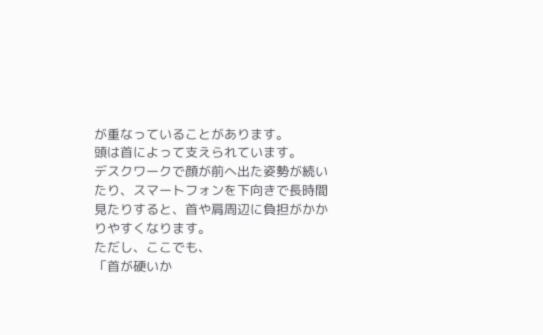が重なっていることがあります。
頭は首によって支えられています。
デスクワークで顔が前へ出た姿勢が続いたり、スマートフォンを下向きで長時間見たりすると、首や肩周辺に負担がかかりやすくなります。
ただし、ここでも、
「首が硬いか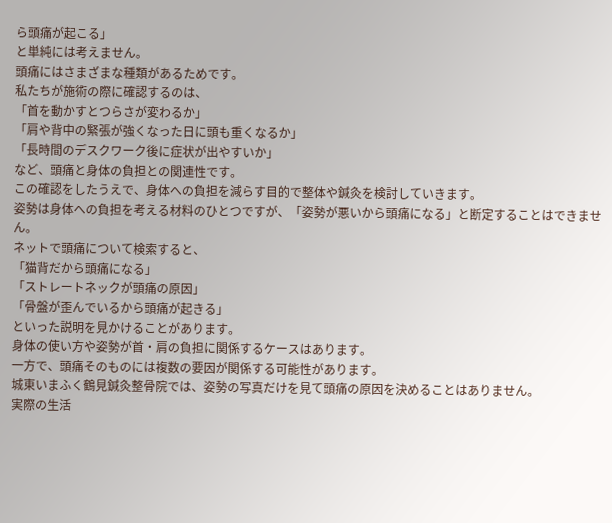ら頭痛が起こる」
と単純には考えません。
頭痛にはさまざまな種類があるためです。
私たちが施術の際に確認するのは、
「首を動かすとつらさが変わるか」
「肩や背中の緊張が強くなった日に頭も重くなるか」
「長時間のデスクワーク後に症状が出やすいか」
など、頭痛と身体の負担との関連性です。
この確認をしたうえで、身体への負担を減らす目的で整体や鍼灸を検討していきます。
姿勢は身体への負担を考える材料のひとつですが、「姿勢が悪いから頭痛になる」と断定することはできません。
ネットで頭痛について検索すると、
「猫背だから頭痛になる」
「ストレートネックが頭痛の原因」
「骨盤が歪んでいるから頭痛が起きる」
といった説明を見かけることがあります。
身体の使い方や姿勢が首・肩の負担に関係するケースはあります。
一方で、頭痛そのものには複数の要因が関係する可能性があります。
城東いまふく鶴見鍼灸整骨院では、姿勢の写真だけを見て頭痛の原因を決めることはありません。
実際の生活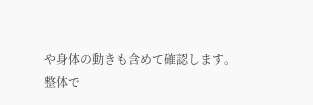や身体の動きも含めて確認します。
整体で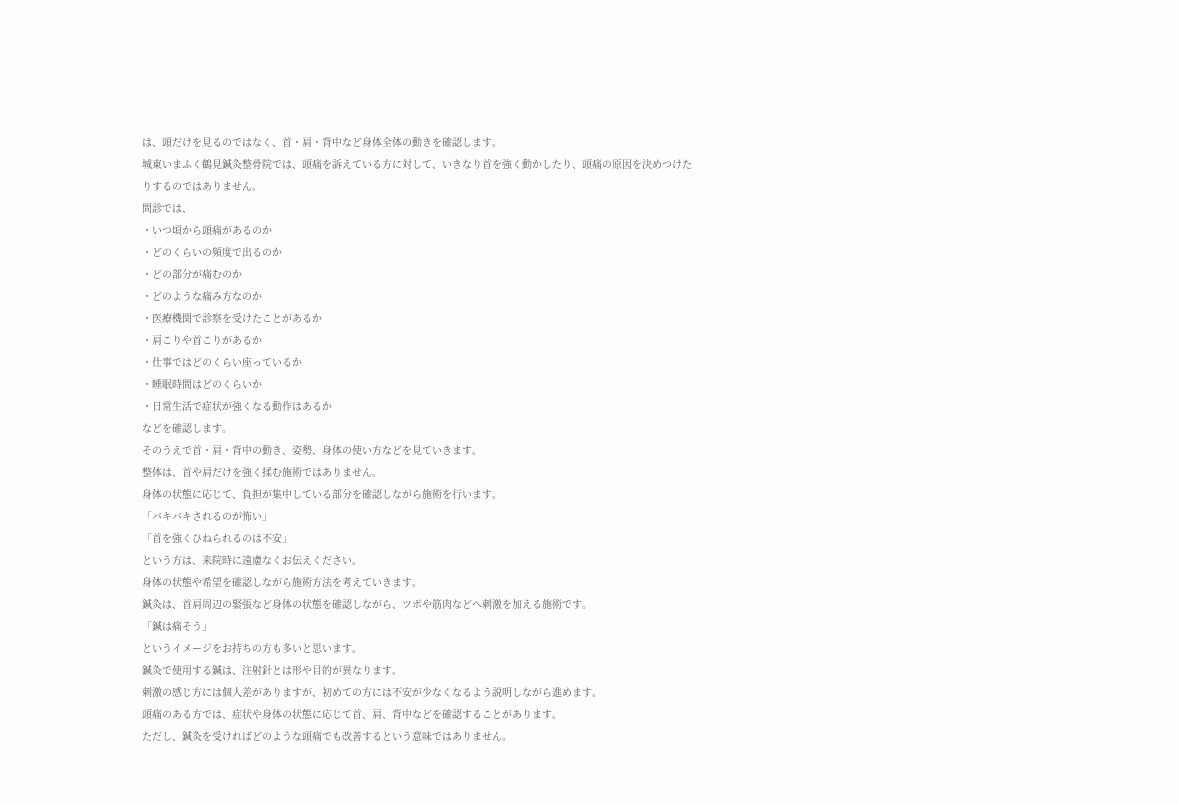は、頭だけを見るのではなく、首・肩・背中など身体全体の動きを確認します。
城東いまふく鶴見鍼灸整骨院では、頭痛を訴えている方に対して、いきなり首を強く動かしたり、頭痛の原因を決めつけたりするのではありません。
問診では、
・いつ頃から頭痛があるのか
・どのくらいの頻度で出るのか
・どの部分が痛むのか
・どのような痛み方なのか
・医療機関で診察を受けたことがあるか
・肩こりや首こりがあるか
・仕事ではどのくらい座っているか
・睡眠時間はどのくらいか
・日常生活で症状が強くなる動作はあるか
などを確認します。
そのうえで首・肩・背中の動き、姿勢、身体の使い方などを見ていきます。
整体は、首や肩だけを強く揉む施術ではありません。
身体の状態に応じて、負担が集中している部分を確認しながら施術を行います。
「バキバキされるのが怖い」
「首を強くひねられるのは不安」
という方は、来院時に遠慮なくお伝えください。
身体の状態や希望を確認しながら施術方法を考えていきます。
鍼灸は、首肩周辺の緊張など身体の状態を確認しながら、ツボや筋肉などへ刺激を加える施術です。
「鍼は痛そう」
というイメージをお持ちの方も多いと思います。
鍼灸で使用する鍼は、注射針とは形や目的が異なります。
刺激の感じ方には個人差がありますが、初めての方には不安が少なくなるよう説明しながら進めます。
頭痛のある方では、症状や身体の状態に応じて首、肩、背中などを確認することがあります。
ただし、鍼灸を受ければどのような頭痛でも改善するという意味ではありません。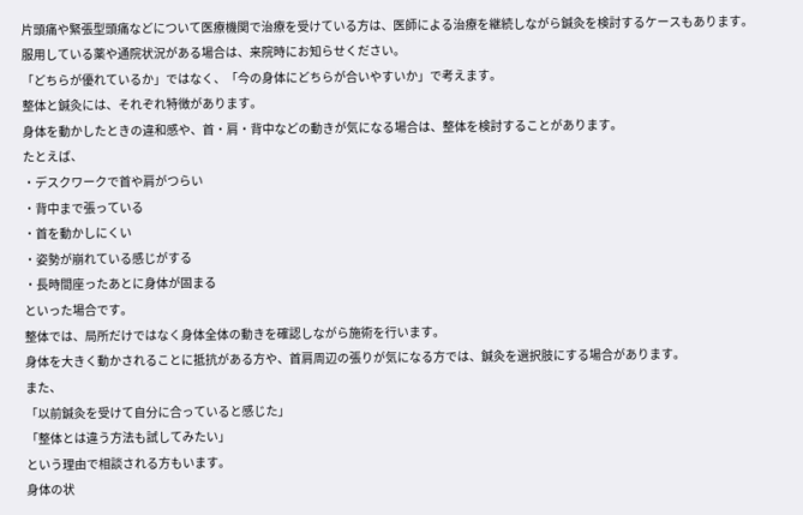片頭痛や緊張型頭痛などについて医療機関で治療を受けている方は、医師による治療を継続しながら鍼灸を検討するケースもあります。
服用している薬や通院状況がある場合は、来院時にお知らせください。
「どちらが優れているか」ではなく、「今の身体にどちらが合いやすいか」で考えます。
整体と鍼灸には、それぞれ特徴があります。
身体を動かしたときの違和感や、首・肩・背中などの動きが気になる場合は、整体を検討することがあります。
たとえば、
・デスクワークで首や肩がつらい
・背中まで張っている
・首を動かしにくい
・姿勢が崩れている感じがする
・長時間座ったあとに身体が固まる
といった場合です。
整体では、局所だけではなく身体全体の動きを確認しながら施術を行います。
身体を大きく動かされることに抵抗がある方や、首肩周辺の張りが気になる方では、鍼灸を選択肢にする場合があります。
また、
「以前鍼灸を受けて自分に合っていると感じた」
「整体とは違う方法も試してみたい」
という理由で相談される方もいます。
身体の状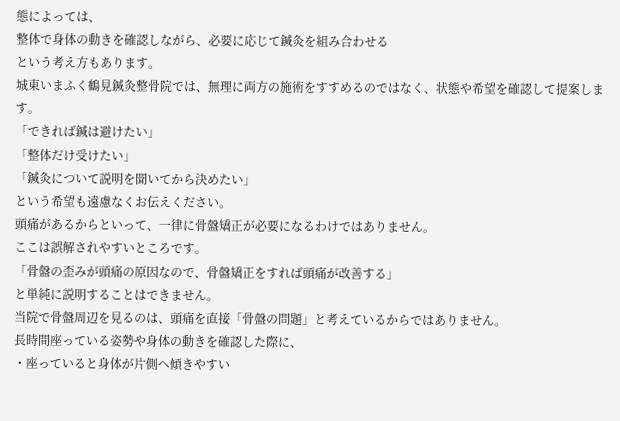態によっては、
整体で身体の動きを確認しながら、必要に応じて鍼灸を組み合わせる
という考え方もあります。
城東いまふく鶴見鍼灸整骨院では、無理に両方の施術をすすめるのではなく、状態や希望を確認して提案します。
「できれば鍼は避けたい」
「整体だけ受けたい」
「鍼灸について説明を聞いてから決めたい」
という希望も遠慮なくお伝えください。
頭痛があるからといって、一律に骨盤矯正が必要になるわけではありません。
ここは誤解されやすいところです。
「骨盤の歪みが頭痛の原因なので、骨盤矯正をすれば頭痛が改善する」
と単純に説明することはできません。
当院で骨盤周辺を見るのは、頭痛を直接「骨盤の問題」と考えているからではありません。
長時間座っている姿勢や身体の動きを確認した際に、
・座っていると身体が片側へ傾きやすい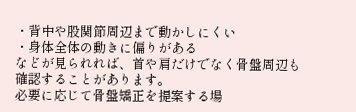・背中や股関節周辺まで動かしにくい
・身体全体の動きに偏りがある
などが見られれば、首や肩だけでなく骨盤周辺も確認することがあります。
必要に応じて骨盤矯正を提案する場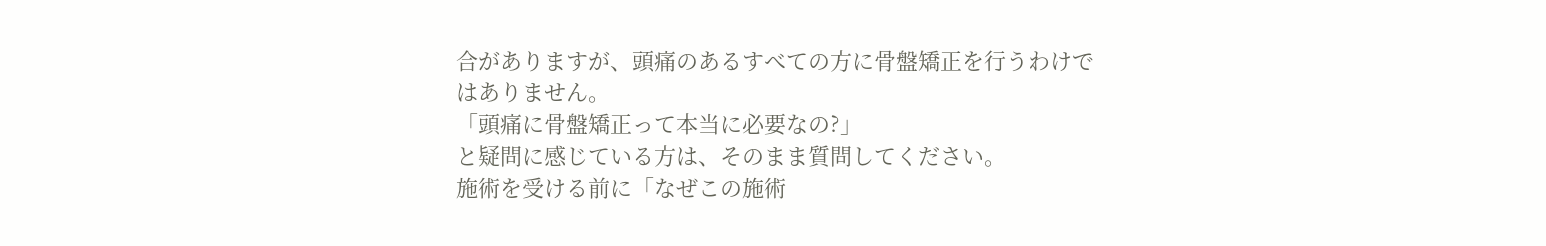合がありますが、頭痛のあるすべての方に骨盤矯正を行うわけではありません。
「頭痛に骨盤矯正って本当に必要なの?」
と疑問に感じている方は、そのまま質問してください。
施術を受ける前に「なぜこの施術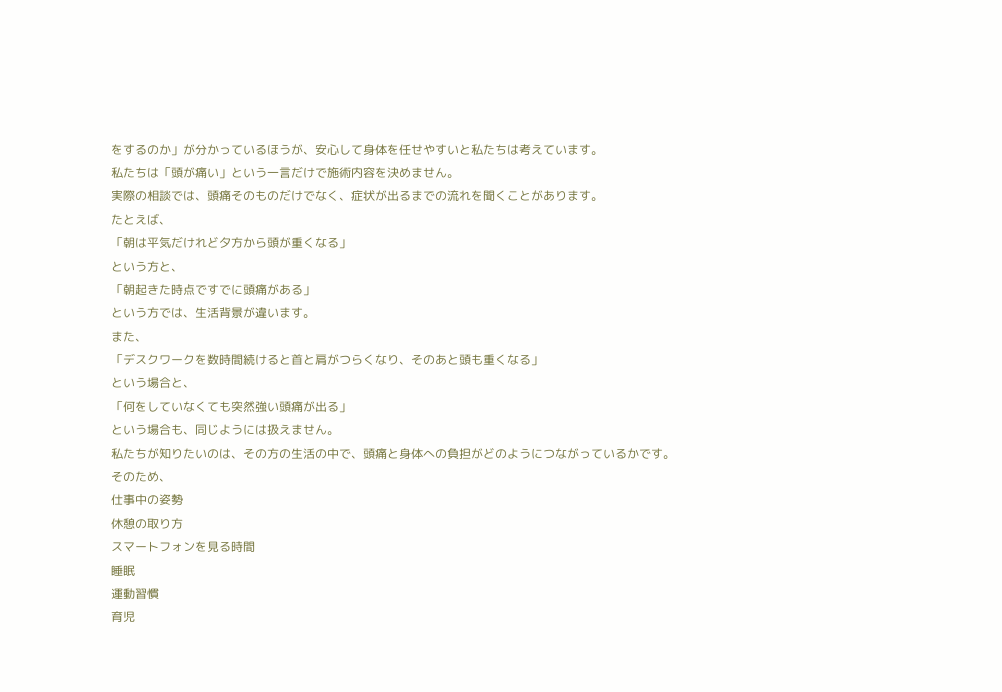をするのか」が分かっているほうが、安心して身体を任せやすいと私たちは考えています。
私たちは「頭が痛い」という一言だけで施術内容を決めません。
実際の相談では、頭痛そのものだけでなく、症状が出るまでの流れを聞くことがあります。
たとえば、
「朝は平気だけれど夕方から頭が重くなる」
という方と、
「朝起きた時点ですでに頭痛がある」
という方では、生活背景が違います。
また、
「デスクワークを数時間続けると首と肩がつらくなり、そのあと頭も重くなる」
という場合と、
「何をしていなくても突然強い頭痛が出る」
という場合も、同じようには扱えません。
私たちが知りたいのは、その方の生活の中で、頭痛と身体への負担がどのようにつながっているかです。
そのため、
仕事中の姿勢
休憩の取り方
スマートフォンを見る時間
睡眠
運動習慣
育児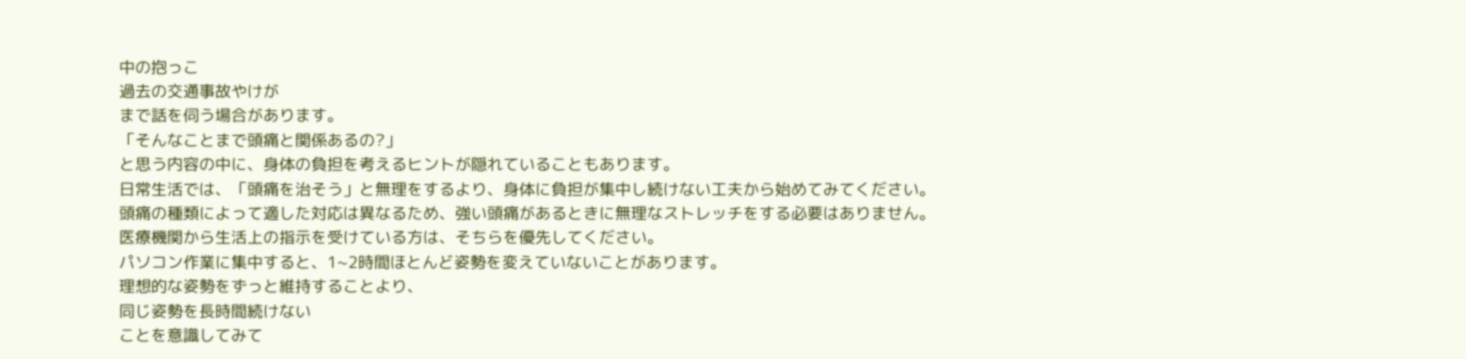中の抱っこ
過去の交通事故やけが
まで話を伺う場合があります。
「そんなことまで頭痛と関係あるの?」
と思う内容の中に、身体の負担を考えるヒントが隠れていることもあります。
日常生活では、「頭痛を治そう」と無理をするより、身体に負担が集中し続けない工夫から始めてみてください。
頭痛の種類によって適した対応は異なるため、強い頭痛があるときに無理なストレッチをする必要はありません。
医療機関から生活上の指示を受けている方は、そちらを優先してください。
パソコン作業に集中すると、1~2時間ほとんど姿勢を変えていないことがあります。
理想的な姿勢をずっと維持することより、
同じ姿勢を長時間続けない
ことを意識してみて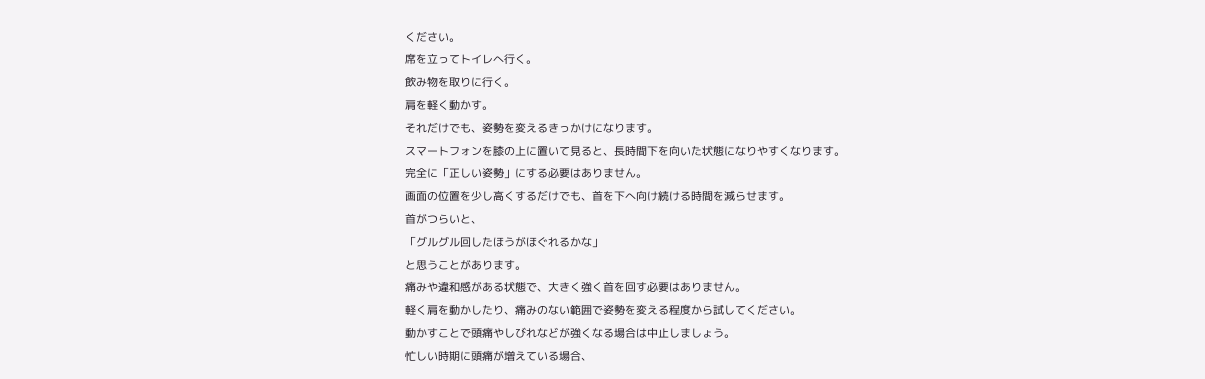ください。
席を立ってトイレへ行く。
飲み物を取りに行く。
肩を軽く動かす。
それだけでも、姿勢を変えるきっかけになります。
スマートフォンを膝の上に置いて見ると、長時間下を向いた状態になりやすくなります。
完全に「正しい姿勢」にする必要はありません。
画面の位置を少し高くするだけでも、首を下へ向け続ける時間を減らせます。
首がつらいと、
「グルグル回したほうがほぐれるかな」
と思うことがあります。
痛みや違和感がある状態で、大きく強く首を回す必要はありません。
軽く肩を動かしたり、痛みのない範囲で姿勢を変える程度から試してください。
動かすことで頭痛やしびれなどが強くなる場合は中止しましょう。
忙しい時期に頭痛が増えている場合、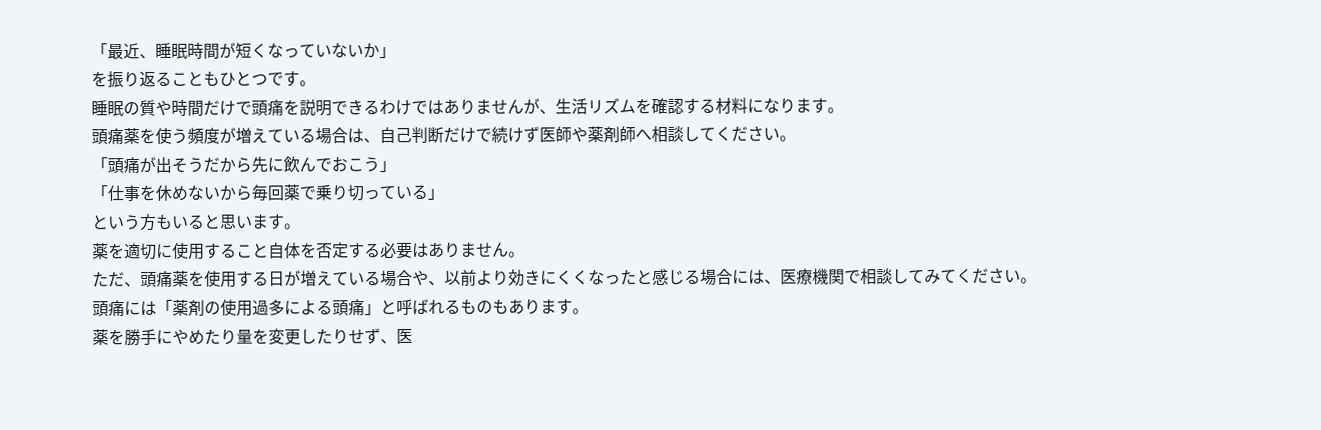「最近、睡眠時間が短くなっていないか」
を振り返ることもひとつです。
睡眠の質や時間だけで頭痛を説明できるわけではありませんが、生活リズムを確認する材料になります。
頭痛薬を使う頻度が増えている場合は、自己判断だけで続けず医師や薬剤師へ相談してください。
「頭痛が出そうだから先に飲んでおこう」
「仕事を休めないから毎回薬で乗り切っている」
という方もいると思います。
薬を適切に使用すること自体を否定する必要はありません。
ただ、頭痛薬を使用する日が増えている場合や、以前より効きにくくなったと感じる場合には、医療機関で相談してみてください。
頭痛には「薬剤の使用過多による頭痛」と呼ばれるものもあります。
薬を勝手にやめたり量を変更したりせず、医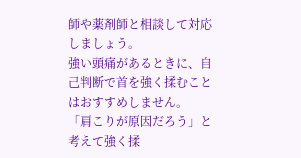師や薬剤師と相談して対応しましょう。
強い頭痛があるときに、自己判断で首を強く揉むことはおすすめしません。
「肩こりが原因だろう」と考えて強く揉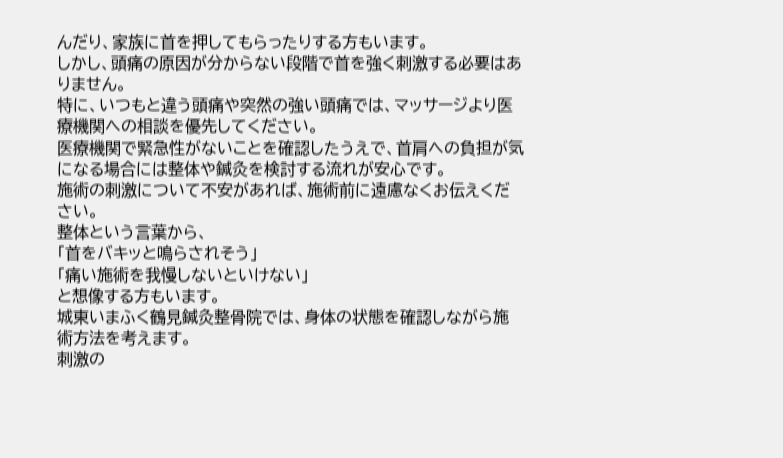んだり、家族に首を押してもらったりする方もいます。
しかし、頭痛の原因が分からない段階で首を強く刺激する必要はありません。
特に、いつもと違う頭痛や突然の強い頭痛では、マッサージより医療機関への相談を優先してください。
医療機関で緊急性がないことを確認したうえで、首肩への負担が気になる場合には整体や鍼灸を検討する流れが安心です。
施術の刺激について不安があれば、施術前に遠慮なくお伝えください。
整体という言葉から、
「首をバキッと鳴らされそう」
「痛い施術を我慢しないといけない」
と想像する方もいます。
城東いまふく鶴見鍼灸整骨院では、身体の状態を確認しながら施術方法を考えます。
刺激の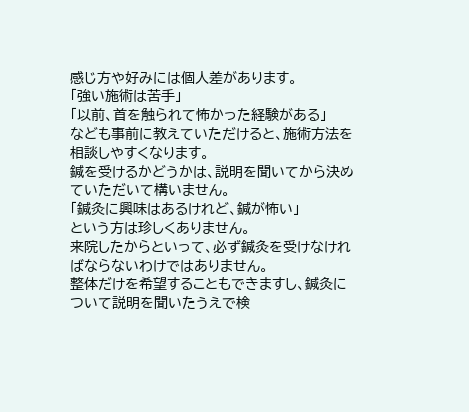感じ方や好みには個人差があります。
「強い施術は苦手」
「以前、首を触られて怖かった経験がある」
なども事前に教えていただけると、施術方法を相談しやすくなります。
鍼を受けるかどうかは、説明を聞いてから決めていただいて構いません。
「鍼灸に興味はあるけれど、鍼が怖い」
という方は珍しくありません。
来院したからといって、必ず鍼灸を受けなければならないわけではありません。
整体だけを希望することもできますし、鍼灸について説明を聞いたうえで検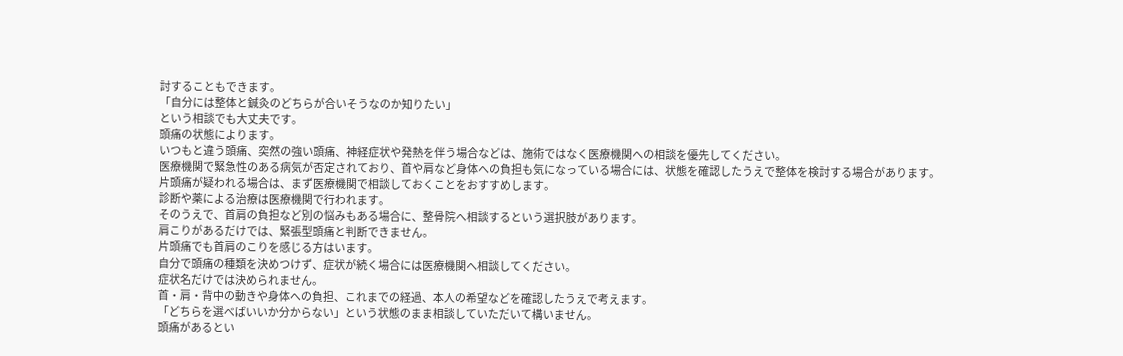討することもできます。
「自分には整体と鍼灸のどちらが合いそうなのか知りたい」
という相談でも大丈夫です。
頭痛の状態によります。
いつもと違う頭痛、突然の強い頭痛、神経症状や発熱を伴う場合などは、施術ではなく医療機関への相談を優先してください。
医療機関で緊急性のある病気が否定されており、首や肩など身体への負担も気になっている場合には、状態を確認したうえで整体を検討する場合があります。
片頭痛が疑われる場合は、まず医療機関で相談しておくことをおすすめします。
診断や薬による治療は医療機関で行われます。
そのうえで、首肩の負担など別の悩みもある場合に、整骨院へ相談するという選択肢があります。
肩こりがあるだけでは、緊張型頭痛と判断できません。
片頭痛でも首肩のこりを感じる方はいます。
自分で頭痛の種類を決めつけず、症状が続く場合には医療機関へ相談してください。
症状名だけでは決められません。
首・肩・背中の動きや身体への負担、これまでの経過、本人の希望などを確認したうえで考えます。
「どちらを選べばいいか分からない」という状態のまま相談していただいて構いません。
頭痛があるとい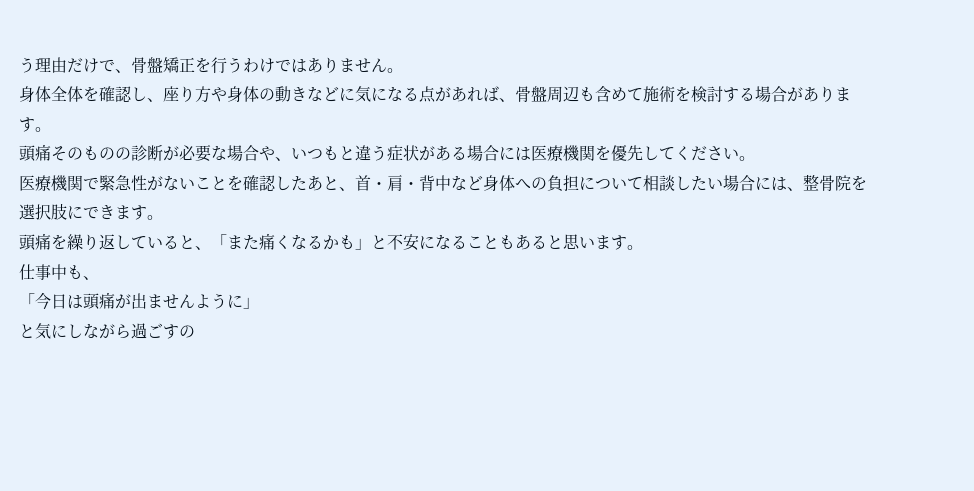う理由だけで、骨盤矯正を行うわけではありません。
身体全体を確認し、座り方や身体の動きなどに気になる点があれば、骨盤周辺も含めて施術を検討する場合があります。
頭痛そのものの診断が必要な場合や、いつもと違う症状がある場合には医療機関を優先してください。
医療機関で緊急性がないことを確認したあと、首・肩・背中など身体への負担について相談したい場合には、整骨院を選択肢にできます。
頭痛を繰り返していると、「また痛くなるかも」と不安になることもあると思います。
仕事中も、
「今日は頭痛が出ませんように」
と気にしながら過ごすの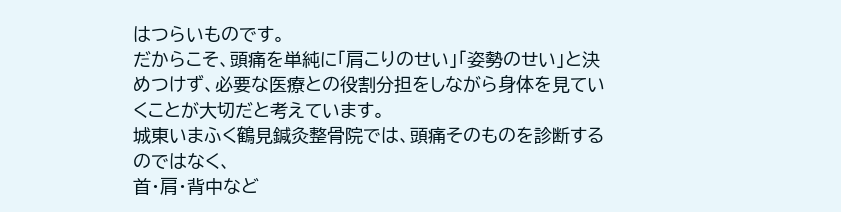はつらいものです。
だからこそ、頭痛を単純に「肩こりのせい」「姿勢のせい」と決めつけず、必要な医療との役割分担をしながら身体を見ていくことが大切だと考えています。
城東いまふく鶴見鍼灸整骨院では、頭痛そのものを診断するのではなく、
首・肩・背中など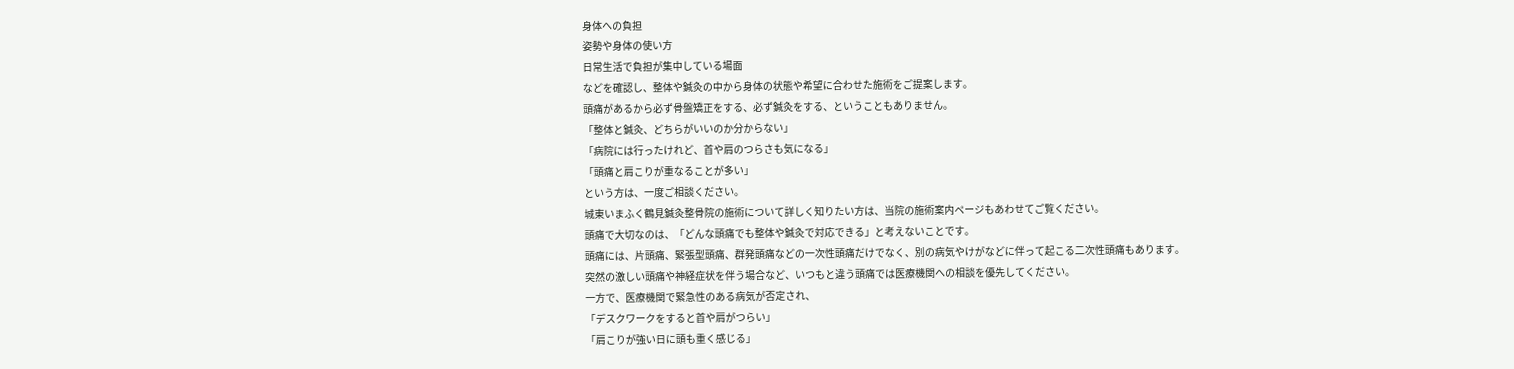身体への負担
姿勢や身体の使い方
日常生活で負担が集中している場面
などを確認し、整体や鍼灸の中から身体の状態や希望に合わせた施術をご提案します。
頭痛があるから必ず骨盤矯正をする、必ず鍼灸をする、ということもありません。
「整体と鍼灸、どちらがいいのか分からない」
「病院には行ったけれど、首や肩のつらさも気になる」
「頭痛と肩こりが重なることが多い」
という方は、一度ご相談ください。
城東いまふく鶴見鍼灸整骨院の施術について詳しく知りたい方は、当院の施術案内ページもあわせてご覧ください。
頭痛で大切なのは、「どんな頭痛でも整体や鍼灸で対応できる」と考えないことです。
頭痛には、片頭痛、緊張型頭痛、群発頭痛などの一次性頭痛だけでなく、別の病気やけがなどに伴って起こる二次性頭痛もあります。
突然の激しい頭痛や神経症状を伴う場合など、いつもと違う頭痛では医療機関への相談を優先してください。
一方で、医療機関で緊急性のある病気が否定され、
「デスクワークをすると首や肩がつらい」
「肩こりが強い日に頭も重く感じる」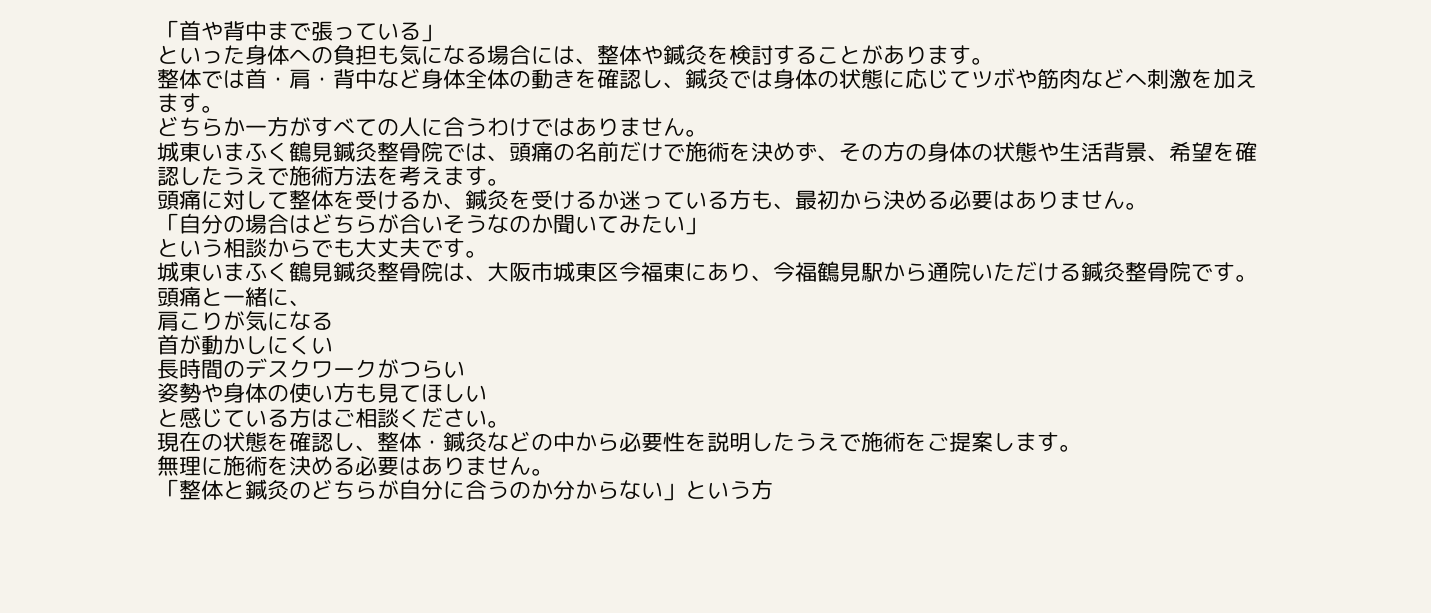「首や背中まで張っている」
といった身体への負担も気になる場合には、整体や鍼灸を検討することがあります。
整体では首・肩・背中など身体全体の動きを確認し、鍼灸では身体の状態に応じてツボや筋肉などへ刺激を加えます。
どちらか一方がすべての人に合うわけではありません。
城東いまふく鶴見鍼灸整骨院では、頭痛の名前だけで施術を決めず、その方の身体の状態や生活背景、希望を確認したうえで施術方法を考えます。
頭痛に対して整体を受けるか、鍼灸を受けるか迷っている方も、最初から決める必要はありません。
「自分の場合はどちらが合いそうなのか聞いてみたい」
という相談からでも大丈夫です。
城東いまふく鶴見鍼灸整骨院は、大阪市城東区今福東にあり、今福鶴見駅から通院いただける鍼灸整骨院です。
頭痛と一緒に、
肩こりが気になる
首が動かしにくい
長時間のデスクワークがつらい
姿勢や身体の使い方も見てほしい
と感じている方はご相談ください。
現在の状態を確認し、整体・鍼灸などの中から必要性を説明したうえで施術をご提案します。
無理に施術を決める必要はありません。
「整体と鍼灸のどちらが自分に合うのか分からない」という方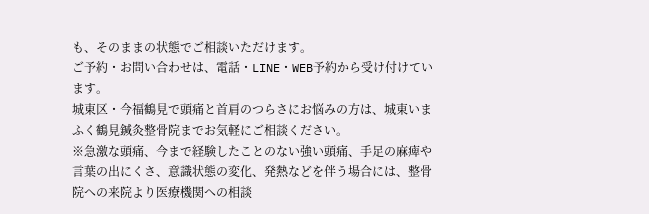も、そのままの状態でご相談いただけます。
ご予約・お問い合わせは、電話・LINE・WEB予約から受け付けています。
城東区・今福鶴見で頭痛と首肩のつらさにお悩みの方は、城東いまふく鶴見鍼灸整骨院までお気軽にご相談ください。
※急激な頭痛、今まで経験したことのない強い頭痛、手足の麻痺や言葉の出にくさ、意識状態の変化、発熱などを伴う場合には、整骨院への来院より医療機関への相談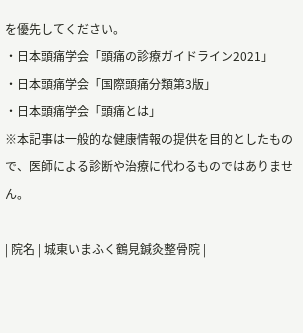を優先してください。
・日本頭痛学会「頭痛の診療ガイドライン2021」
・日本頭痛学会「国際頭痛分類第3版」
・日本頭痛学会「頭痛とは」
※本記事は一般的な健康情報の提供を目的としたもので、医師による診断や治療に代わるものではありません。

| 院名 | 城東いまふく鶴見鍼灸整骨院 |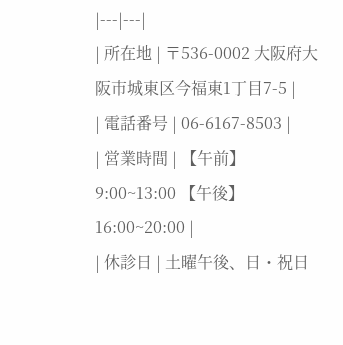|---|---|
| 所在地 | 〒536-0002 大阪府大阪市城東区今福東1丁目7-5 |
| 電話番号 | 06-6167-8503 |
| 営業時間 | 【午前】9:00~13:00 【午後】16:00~20:00 |
| 休診日 | 土曜午後、日・祝日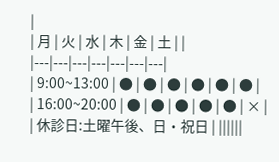|
| 月 | 火 | 水 | 木 | 金 | 土 | |
|---|---|---|---|---|---|---|
| 9:00~13:00 | ● | ● | ● | ● | ● | ● |
| 16:00~20:00 | ● | ● | ● | ● | ● | × |
| 休診日:土曜午後、日・祝日 | ||||||